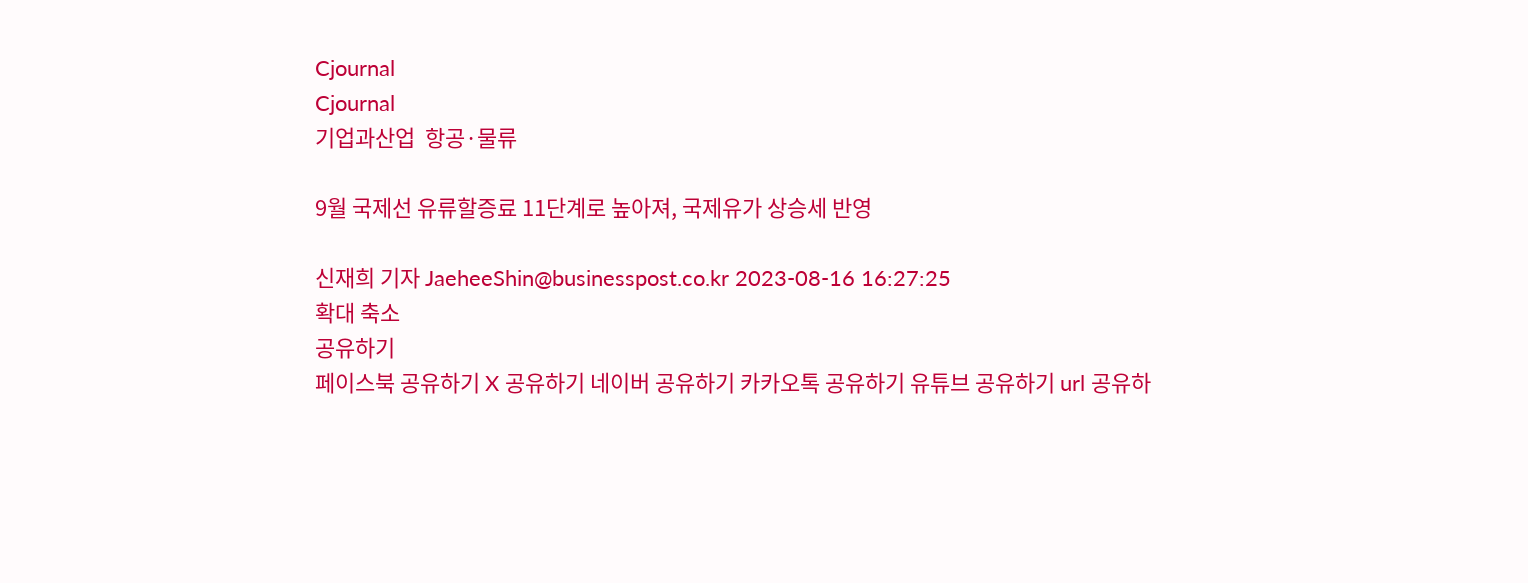Cjournal
Cjournal
기업과산업  항공·물류

9월 국제선 유류할증료 11단계로 높아져, 국제유가 상승세 반영

신재희 기자 JaeheeShin@businesspost.co.kr 2023-08-16 16:27:25
확대 축소
공유하기
페이스북 공유하기 X 공유하기 네이버 공유하기 카카오톡 공유하기 유튜브 공유하기 url 공유하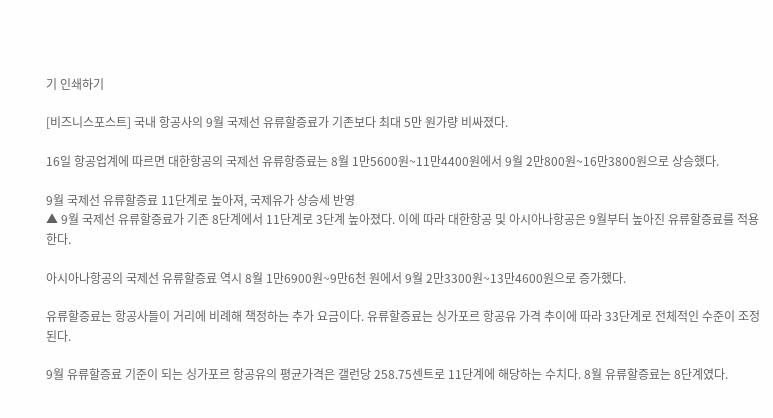기 인쇄하기

[비즈니스포스트] 국내 항공사의 9월 국제선 유류할증료가 기존보다 최대 5만 원가량 비싸졌다.

16일 항공업계에 따르면 대한항공의 국제선 유류항증료는 8월 1만5600원~11만4400원에서 9월 2만800원~16만3800원으로 상승했다.

9월 국제선 유류할증료 11단계로 높아져, 국제유가 상승세 반영
▲ 9월 국제선 유류할증료가 기존 8단계에서 11단계로 3단계 높아졌다. 이에 따라 대한항공 및 아시아나항공은 9월부터 높아진 유류할증료를 적용한다.

아시아나항공의 국제선 유류할증료 역시 8월 1만6900원~9만6천 원에서 9월 2만3300원~13만4600원으로 증가했다.

유류할증료는 항공사들이 거리에 비례해 책정하는 추가 요금이다. 유류할증료는 싱가포르 항공유 가격 추이에 따라 33단계로 전체적인 수준이 조정된다.

9월 유류할증료 기준이 되는 싱가포르 항공유의 평균가격은 갤런당 258.75센트로 11단계에 해당하는 수치다. 8월 유류할증료는 8단계였다.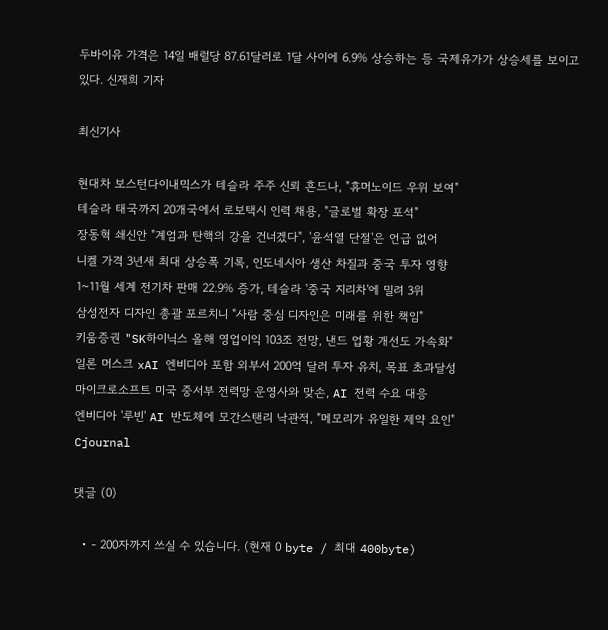두바이유 가격은 14일 배럴당 87.61달러로 1달 사이에 6.9% 상승하는 등 국제유가가 상승세를 보이고 있다. 신재희 기자

최신기사

현대차 보스턴다이내믹스가 테슬라 주주 신뢰 흔드나, "휴머노이드 우위 보여"
테슬라 태국까지 20개국에서 로보택시 인력 채용, "글로벌 확장 포석"
장동혁 쇄신안 "계엄과 탄핵의 강을 건너겠다", '윤석열 단절'은 언급 없어
니켈 가격 3년새 최대 상승폭 기록, 인도네시아 생산 차질과 중국 투자 영향
1~11월 세계 전기차 판매 22.9% 증가, 테슬라 '중국 지리차'에 밀려 3위
삼성전자 디자인 총괄 포르치니 "사람 중심 디자인은 미래를 위한 책임"
키움증권 "SK하이닉스 올해 영업이익 103조 전망, 낸드 업황 개선도 가속화"
일론 머스크 xAI 엔비디아 포함 외부서 200억 달러 투자 유치, 목표 초과달성
마이크로소프트 미국 중서부 전력망 운영사와 맞손, AI 전력 수요 대응
엔비디아 '루빈' AI 반도체에 모간스탠리 낙관적, "메모리가 유일한 제약 요인"
Cjournal

댓글 (0)

  • - 200자까지 쓰실 수 있습니다. (현재 0 byte / 최대 400byte)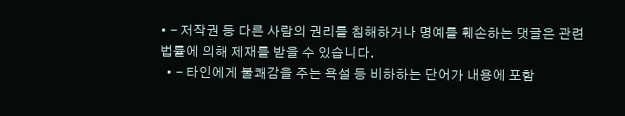• - 저작권 등 다른 사람의 권리를 침해하거나 명예를 훼손하는 댓글은 관련 법률에 의해 제재를 받을 수 있습니다.
  • - 타인에게 불쾌감을 주는 욕설 등 비하하는 단어가 내용에 포함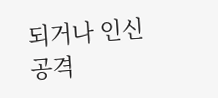되거나 인신공격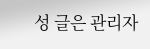성 글은 관리자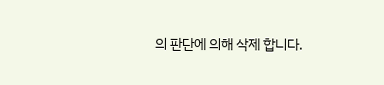의 판단에 의해 삭제 합니다.